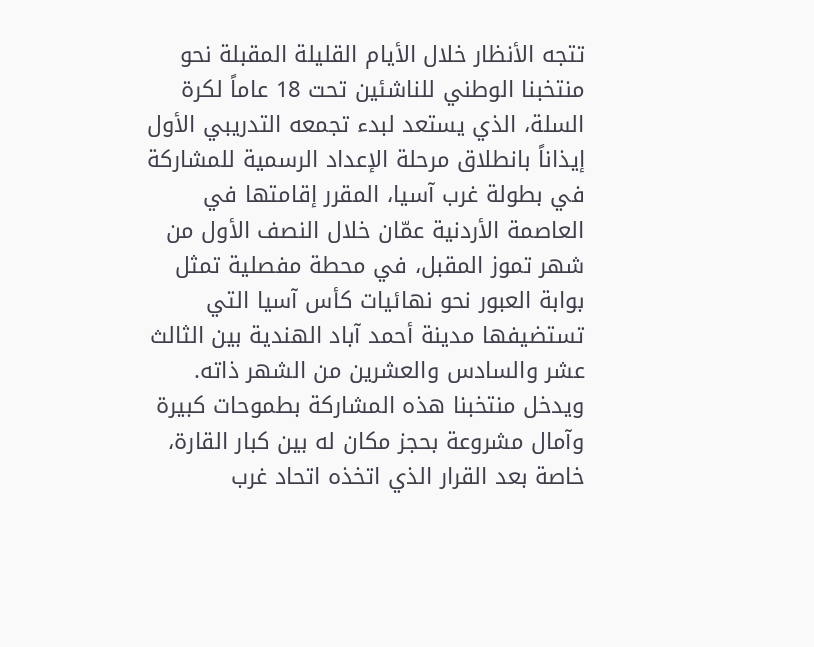تتجه الأنظار خلال الأيام القليلة المقبلة نحو منتخبنا الوطني للناشئين تحت 18 عاماً لكرة السلة، الذي يستعد لبدء تجمعه التدريبي الأول إيذاناً بانطلاق مرحلة الإعداد الرسمية للمشاركة في بطولة غرب آسيا، المقرر إقامتها في العاصمة الأردنية عمّان خلال النصف الأول من شهر تموز المقبل، في محطة مفصلية تمثل بوابة العبور نحو نهائيات كأس آسيا التي تستضيفها مدينة أحمد آباد الهندية بين الثالث عشر والسادس والعشرين من الشهر ذاته.
ويدخل منتخبنا هذه المشاركة بطموحات كبيرة وآمال مشروعة بحجز مكان له بين كبار القارة، خاصة بعد القرار الذي اتخذه اتحاد غرب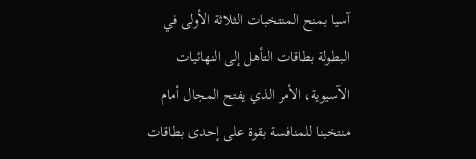آسيا بمنح المنتخبات الثلاثة الأولى في البطولة بطاقات التأهل إلى النهائيات الآسيوية، الأمر الذي يفتح المجال أمام منتخبنا للمنافسة بقوة على إحدى بطاقات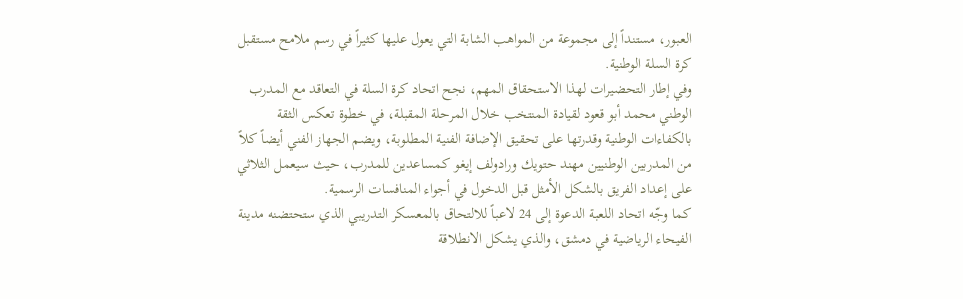العبور، مستنداً إلى مجموعة من المواهب الشابة التي يعول عليها كثيراً في رسم ملامح مستقبل كرة السلة الوطنية.
وفي إطار التحضيرات لهذا الاستحقاق المهم، نجح اتحاد كرة السلة في التعاقد مع المدرب الوطني محمد أبو قعود لقيادة المنتخب خلال المرحلة المقبلة، في خطوة تعكس الثقة بالكفاءات الوطنية وقدرتها على تحقيق الإضافة الفنية المطلوبة، ويضم الجهاز الفني أيضاً كلاً من المدربين الوطنيين مهند حتويك ورادولف إيغو كمساعدين للمدرب، حيث سيعمل الثلاثي على إعداد الفريق بالشكل الأمثل قبل الدخول في أجواء المنافسات الرسمية.
كما وجّه اتحاد اللعبة الدعوة إلى 24 لاعباً للالتحاق بالمعسكر التدريبي الذي ستحتضنه مدينة الفيحاء الرياضية في دمشق، والذي يشكل الانطلاقة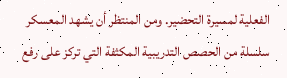الفعلية لمسيرة التحضير. ومن المنتظر أن يشهد المعسكر سلسلة من الحصص التدريبية المكثفة التي تركز على رفع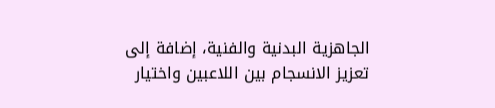الجاهزية البدنية والفنية، إضافة إلى تعزيز الانسجام بين اللاعبين واختيار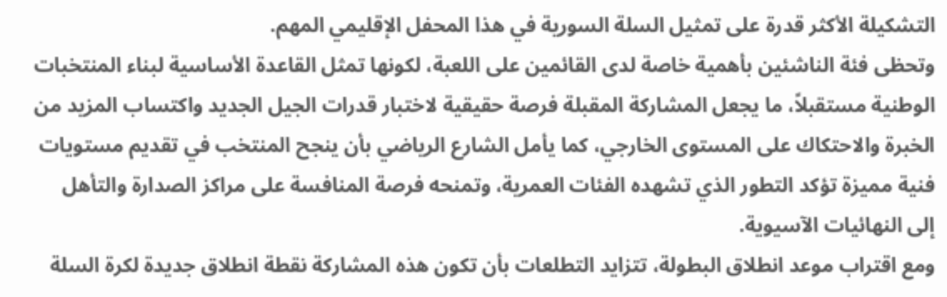التشكيلة الأكثر قدرة على تمثيل السلة السورية في هذا المحفل الإقليمي المهم.
وتحظى فئة الناشئين بأهمية خاصة لدى القائمين على اللعبة، لكونها تمثل القاعدة الأساسية لبناء المنتخبات الوطنية مستقبلاً، ما يجعل المشاركة المقبلة فرصة حقيقية لاختبار قدرات الجيل الجديد واكتساب المزيد من الخبرة والاحتكاك على المستوى الخارجي، كما يأمل الشارع الرياضي بأن ينجح المنتخب في تقديم مستويات فنية مميزة تؤكد التطور الذي تشهده الفئات العمرية، وتمنحه فرصة المنافسة على مراكز الصدارة والتأهل إلى النهائيات الآسيوية.
ومع اقتراب موعد انطلاق البطولة، تتزايد التطلعات بأن تكون هذه المشاركة نقطة انطلاق جديدة لكرة السلة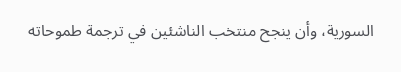السورية، وأن ينجح منتخب الناشئين في ترجمة طموحاته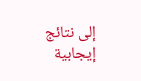إلى نتائج إيجابية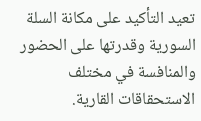تعيد التأكيد على مكانة السلة السورية وقدرتها على الحضور والمنافسة في مختلف الاستحقاقات القارية.